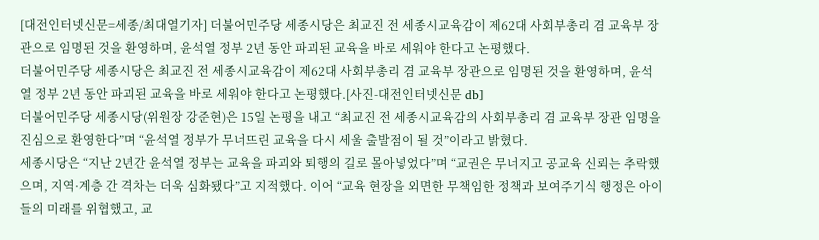[대전인터넷신문=세종/최대열기자] 더불어민주당 세종시당은 최교진 전 세종시교육감이 제62대 사회부총리 겸 교육부 장관으로 임명된 것을 환영하며, 윤석열 정부 2년 동안 파괴된 교육을 바로 세워야 한다고 논평했다.
더불어민주당 세종시당은 최교진 전 세종시교육감이 제62대 사회부총리 겸 교육부 장관으로 임명된 것을 환영하며, 윤석열 정부 2년 동안 파괴된 교육을 바로 세워야 한다고 논평했다.[사진-대전인터넷신문 db]
더불어민주당 세종시당(위원장 강준현)은 15일 논평을 내고 “최교진 전 세종시교육감의 사회부총리 겸 교육부 장관 임명을 진심으로 환영한다”며 “윤석열 정부가 무너뜨린 교육을 다시 세울 출발점이 될 것”이라고 밝혔다.
세종시당은 “지난 2년간 윤석열 정부는 교육을 파괴와 퇴행의 길로 몰아넣었다”며 “교권은 무너지고 공교육 신뢰는 추락했으며, 지역·계층 간 격차는 더욱 심화됐다”고 지적했다. 이어 “교육 현장을 외면한 무책임한 정책과 보여주기식 행정은 아이들의 미래를 위협했고, 교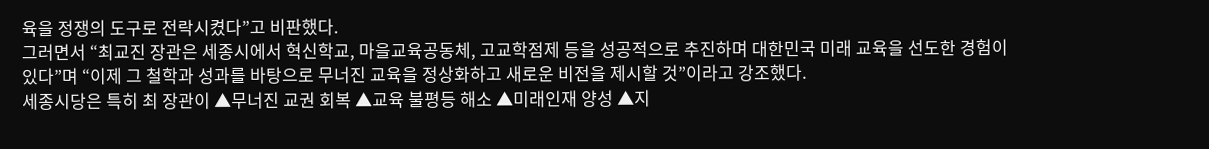육을 정쟁의 도구로 전락시켰다”고 비판했다.
그러면서 “최교진 장관은 세종시에서 혁신학교, 마을교육공동체, 고교학점제 등을 성공적으로 추진하며 대한민국 미래 교육을 선도한 경험이 있다”며 “이제 그 철학과 성과를 바탕으로 무너진 교육을 정상화하고 새로운 비전을 제시할 것”이라고 강조했다.
세종시당은 특히 최 장관이 ▲무너진 교권 회복 ▲교육 불평등 해소 ▲미래인재 양성 ▲지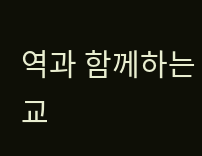역과 함께하는 교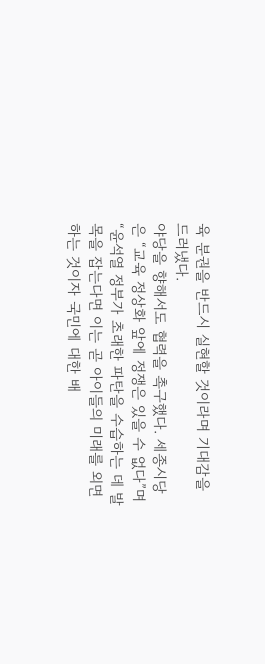육 분권을 반드시 실현할 것이라며 기대감을 드러냈다.
야당을 향해서도 협력을 촉구했다. 세종시당은 “교육 정상화 앞에 정쟁은 있을 수 없다”며 “윤석열 정부가 초래한 파탄을 수습하는 데 발목을 잡는다면 이는 곧 아이들의 미래를 외면하는 것이자 국민에 대한 배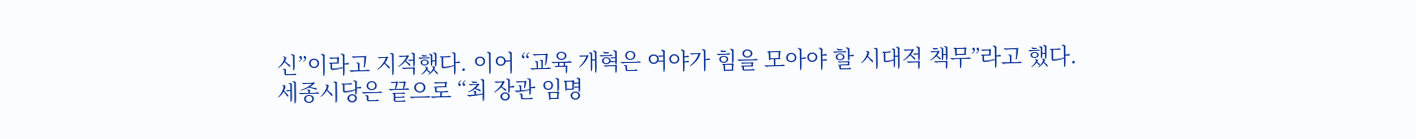신”이라고 지적했다. 이어 “교육 개혁은 여야가 힘을 모아야 할 시대적 책무”라고 했다.
세종시당은 끝으로 “최 장관 임명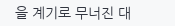을 계기로 무너진 대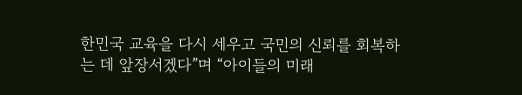한민국 교육을 다시 세우고 국민의 신뢰를 회복하는 데 앞장서겠다”며 “아이들의 미래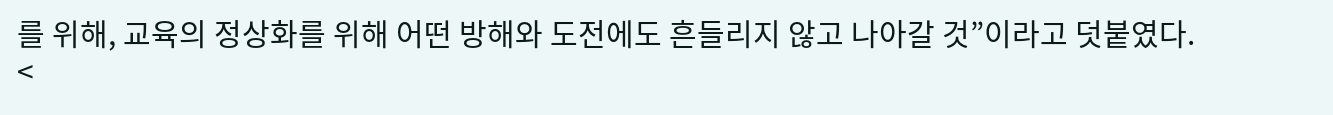를 위해, 교육의 정상화를 위해 어떤 방해와 도전에도 흔들리지 않고 나아갈 것”이라고 덧붙였다.
<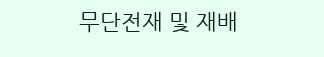무단전재 및 재배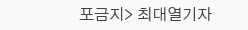포금지> 최대열기자